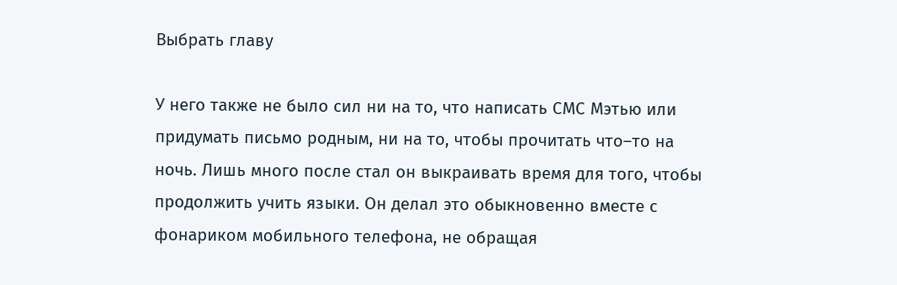Выбрать главу

У него также не было сил ни на то, что написать СМС Мэтью или придумать письмо родным, ни на то, чтобы прочитать что–то на ночь. Лишь много после стал он выкраивать время для того, чтобы продолжить учить языки. Он делал это обыкновенно вместе с фонариком мобильного телефона, не обращая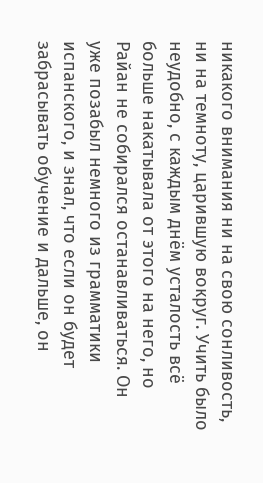никакого внимания ни на свою сонливость, ни на темноту, царившую вокруг. Учить было неудобно, с каждым днём усталость всё больше накатывала от этого на него, но Райан не собирался останавливаться. Он уже позабыл немного из грамматики испанского, и знал, что если он будет забрасывать обучение и дальше, он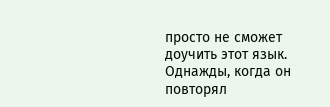просто не сможет доучить этот язык. Однажды, когда он повторял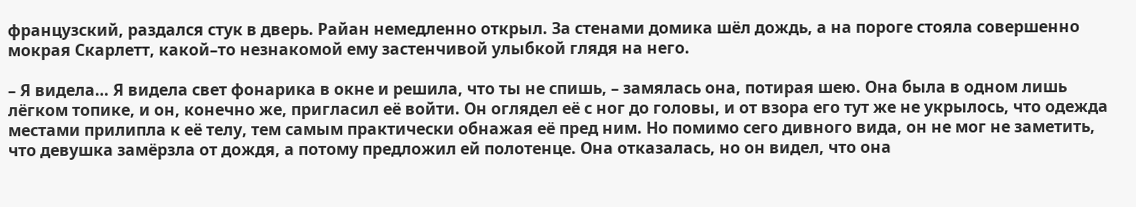французский, раздался стук в дверь. Райан немедленно открыл. За стенами домика шёл дождь, а на пороге стояла совершенно мокрая Скарлетт, какой–то незнакомой ему застенчивой улыбкой глядя на него.

– Я видела… Я видела свет фонарика в окне и решила, что ты не спишь, – замялась она, потирая шею. Она была в одном лишь лёгком топике, и он, конечно же, пригласил её войти. Он оглядел её с ног до головы, и от взора его тут же не укрылось, что одежда местами прилипла к её телу, тем самым практически обнажая её пред ним. Но помимо сего дивного вида, он не мог не заметить, что девушка замёрзла от дождя, а потому предложил ей полотенце. Она отказалась, но он видел, что она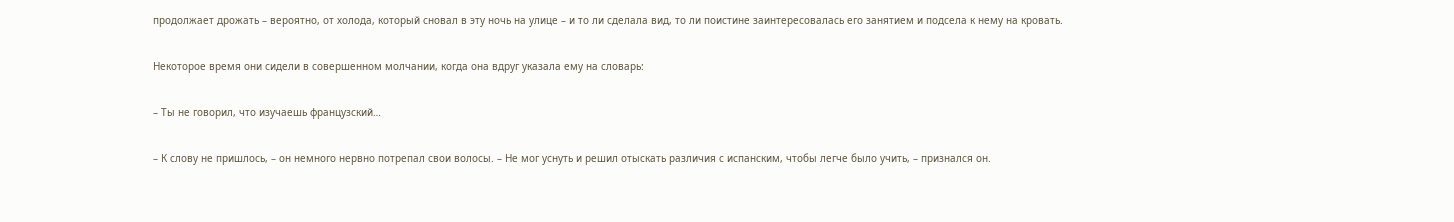продолжает дрожать – вероятно, от холода, который сновал в эту ночь на улице – и то ли сделала вид, то ли поистине заинтересовалась его занятием и подсела к нему на кровать.

Некоторое время они сидели в совершенном молчании, когда она вдруг указала ему на словарь:

– Ты не говорил, что изучаешь французский…

– К слову не пришлось, – он немного нервно потрепал свои волосы. – Не мог уснуть и решил отыскать различия с испанским, чтобы легче было учить, – признался он.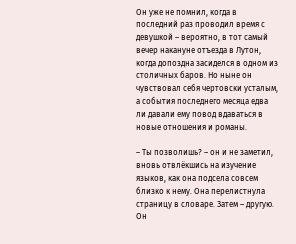Он уже не помнил, когда в последний раз проводил время с девушкой – вероятно, в тот самый вечер накануне отъезда в Лутон, когда допоздна засиделся в одном из столичных баров. Но ныне он чувствовал себя чертовски усталым, а события последнего месяца едва ли давали ему повод вдаваться в новые отношения и романы.

– Ты позволишь? – он и не заметил, вновь отвлёкшись на изучение языков, как она подсела совсем близко к нему. Она перелистнула страницу в словаре. Затем – другую. Он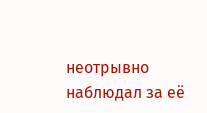неотрывно наблюдал за её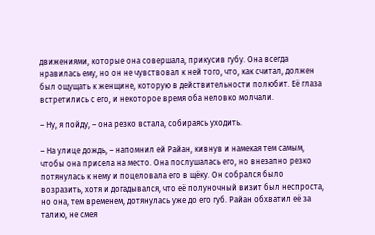движениями, которые она совершала, прикусив губу. Она всегда нравилась ему, но он не чувствовал к ней того, что, как считал, должен был ощущать к женщине, которую в действительности полюбит. Её глаза встретились с его, и некоторое время оба неловко молчали.

– Ну, я пойду, – она резко встала, собираясь уходить.

– На улице дождь, – напомнил ей Райан, кивнув и намекая тем самым, чтобы она присела на место. Она послушалась его, но внезапно резко потянулась к нему и поцеловала его в щёку. Он собрался было возразить, хотя и догадывался, что её полуночный визит был неспроста, но она, тем временем, дотянулась уже до его губ. Райан обхватил её за талию, не смея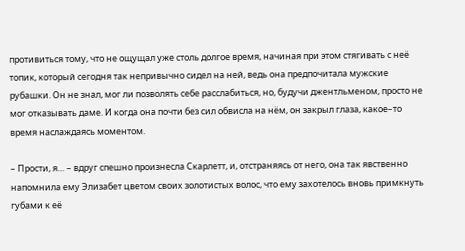противиться тому, что не ощущал уже столь долгое время, начиная при этом стягивать с неё топик, который сегодня так непривычно сидел на ней, ведь она предпочитала мужские рубашки. Он не знал, мог ли позволять себе расслабиться, но, будучи джентльменом, просто не мог отказывать даме. И когда она почти без сил обвисла на нём, он закрыл глаза, какое–то время наслаждаясь моментом.

– Прости, я… – вдруг спешно произнесла Скарлетт, и, отстраняясь от него, она так явственно напомнила ему Элизабет цветом своих золотистых волос, что ему захотелось вновь примкнуть губами к её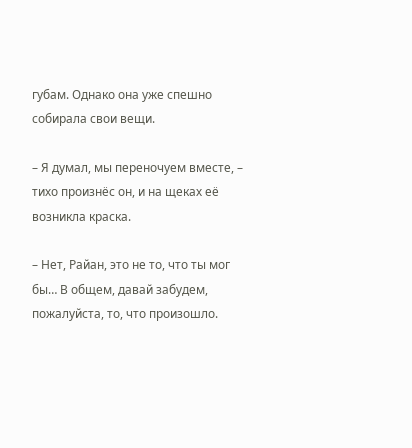губам. Однако она уже спешно собирала свои вещи.

– Я думал, мы переночуем вместе, – тихо произнёс он, и на щеках её возникла краска.

– Нет, Райан, это не то, что ты мог бы… В общем, давай забудем, пожалуйста, то, что произошло.